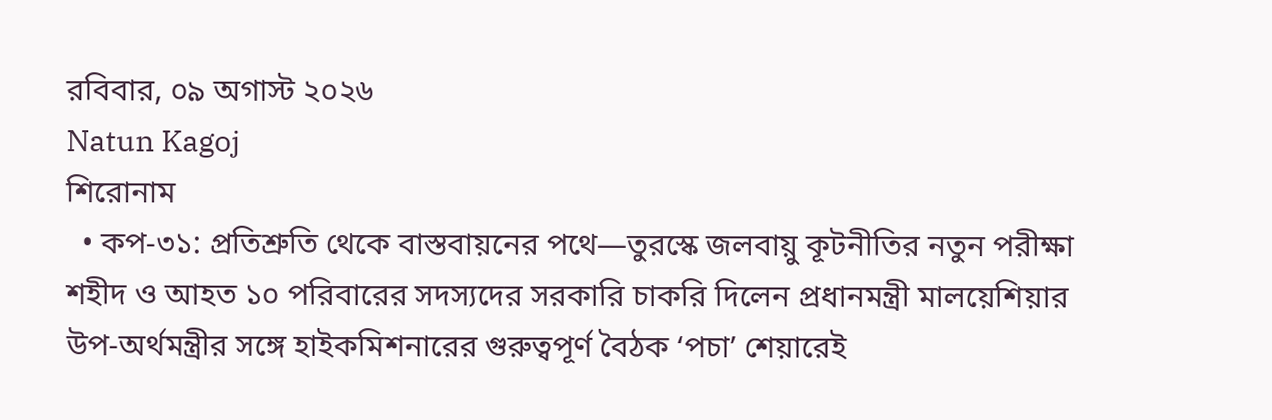রবিবার, ০৯ অগাস্ট ২০২৬
Natun Kagoj
শিরোনাম
  • কপ-৩১: প্রতিশ্রুতি থেকে বাস্তবায়নের পথে—তুরস্কে জলবায়ু কূটনীতির নতুন পরীক্ষা শহীদ ও আহত ১০ পরিবারের সদস্যদের সরকারি চাকরি দিলেন প্রধানমন্ত্রী মালয়েশিয়ার উপ-অর্থমন্ত্রীর সঙ্গে হাইকমিশনারের গুরুত্বপূর্ণ বৈঠক ‘পচা’ শেয়ারেই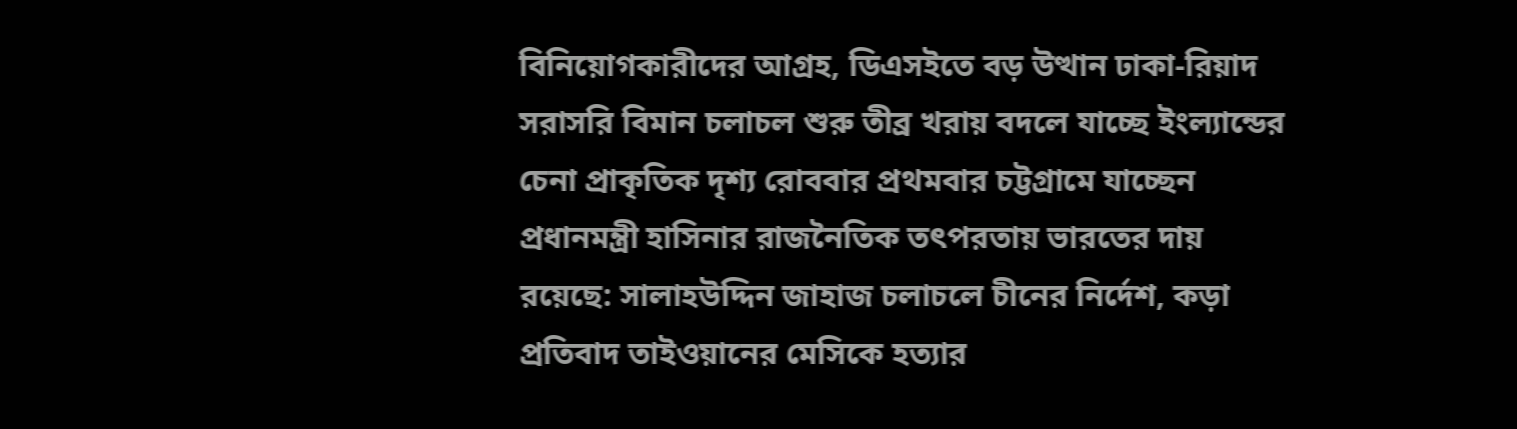বিনিয়োগকারীদের আগ্রহ, ডিএসইতে বড় উত্থান ঢাকা-রিয়াদ সরাসরি বিমান চলাচল শুরু তীব্র খরায় বদলে যাচ্ছে ইংল্যান্ডের চেনা প্রাকৃতিক দৃশ্য রোববার প্রথমবার চট্টগ্রামে যাচ্ছেন প্রধানমন্ত্রী হাসিনার রাজনৈতিক তৎপরতায় ভারতের দায় রয়েছে: সালাহউদ্দিন জাহাজ চলাচলে চীনের নির্দেশ, কড়া প্রতিবাদ তাইওয়ানের মেসিকে হত্যার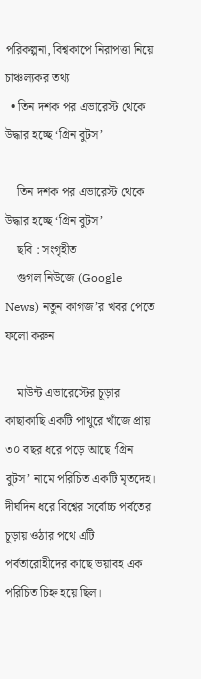পরিকল্পনা, বিশ্বকাপে নিরাপত্তা নিয়ে চাঞ্চল্যকর তথ্য
  • তিন দশক পর এভারেস্ট থেকে উদ্ধার হচ্ছে ‘গ্রিন বুটস’

    তিন দশক পর এভারেস্ট থেকে উদ্ধার হচ্ছে ‘গ্রিন বুটস’
    ছবি : সংগৃহীত
    গুগল নিউজে (Google News) নতুন কাগজ’র খবর পেতে ফলো করুন

    মাউন্ট এভারেস্টের চূড়ার কাছাকাছি একটি পাথুরে খাঁজে প্রায় ৩০ বছর ধরে পড়ে আছে ‘গ্রিন বুটস’ নামে পরিচিত একটি মৃতদেহ। দীর্ঘদিন ধরে বিশ্বের সর্বোচ্চ পর্বতের চূড়ায় ওঠার পথে এটি পর্বতারোহীদের কাছে ভয়াবহ এক পরিচিত চিহ্ন হয়ে ছিল।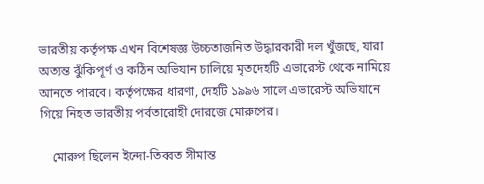ভারতীয় কর্তৃপক্ষ এখন বিশেষজ্ঞ উচ্চতাজনিত উদ্ধারকারী দল খুঁজছে, যারা অত্যন্ত ঝুঁকিপূর্ণ ও কঠিন অভিযান চালিয়ে মৃতদেহটি এভারেস্ট থেকে নামিয়ে আনতে পারবে। কর্তৃপক্ষের ধারণা, দেহটি ১৯৯৬ সালে এভারেস্ট অভিযানে গিয়ে নিহত ভারতীয় পর্বতারোহী দোরজে মোরুপের।

    মোরুপ ছিলেন ইন্দো-তিব্বত সীমান্ত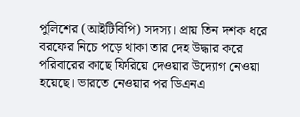পুলিশের (আইটিবিপি) সদস্য। প্রায় তিন দশক ধরে বরফের নিচে পড়ে থাকা তার দেহ উদ্ধার করে পরিবারের কাছে ফিরিয়ে দেওয়ার উদ্যোগ নেওয়া হয়েছে। ভারতে নেওয়ার পর ডিএনএ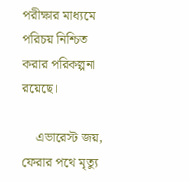পরীক্ষার মাধ্যমে পরিচয় নিশ্চিত করার পরিকল্পনা রয়েছে।

    এভারেস্ট জয়, ফেরার পথে মৃত্যু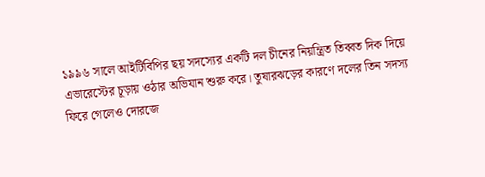১৯৯৬ সালে আইটিবিপির ছয় সদস্যের একটি দল চীনের নিয়ন্ত্রিত তিব্বত দিক দিয়ে এভারেস্টের চূড়ায় ওঠার অভিযান শুরু করে। তুষারঝড়ের কারণে দলের তিন সদস্য ফিরে গেলেও দোরজে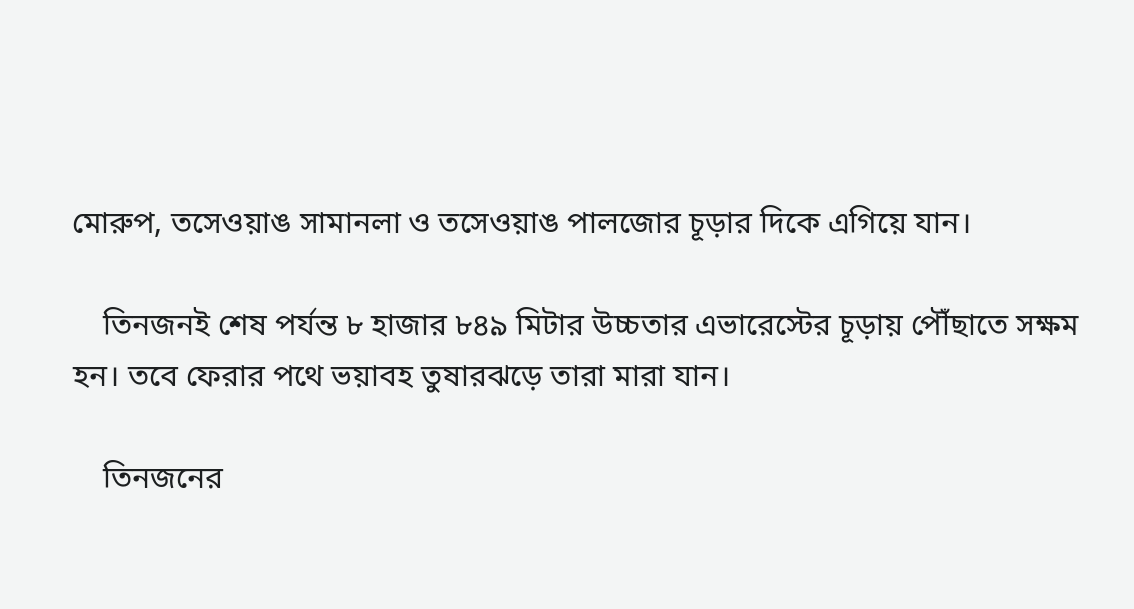মোরুপ, তসেওয়াঙ সামানলা ও তসেওয়াঙ পালজোর চূড়ার দিকে এগিয়ে যান।

    তিনজনই শেষ পর্যন্ত ৮ হাজার ৮৪৯ মিটার উচ্চতার এভারেস্টের চূড়ায় পৌঁছাতে সক্ষম হন। তবে ফেরার পথে ভয়াবহ তুষারঝড়ে তারা মারা যান।

    তিনজনের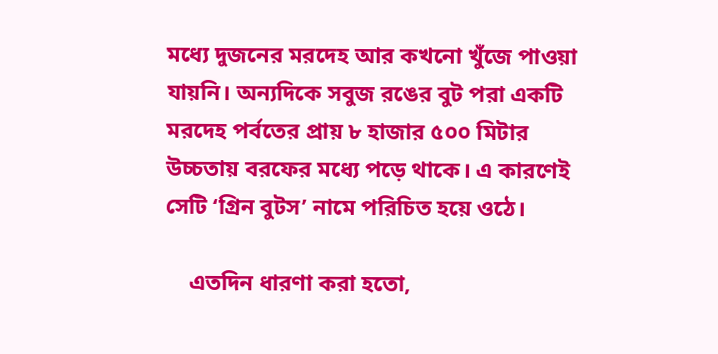মধ্যে দুজনের মরদেহ আর কখনো খুঁজে পাওয়া যায়নি। অন্যদিকে সবুজ রঙের বুট পরা একটি মরদেহ পর্বতের প্রায় ৮ হাজার ৫০০ মিটার উচ্চতায় বরফের মধ্যে পড়ে থাকে। এ কারণেই সেটি ‘গ্রিন বুটস’ নামে পরিচিত হয়ে ওঠে।

    এতদিন ধারণা করা হতো,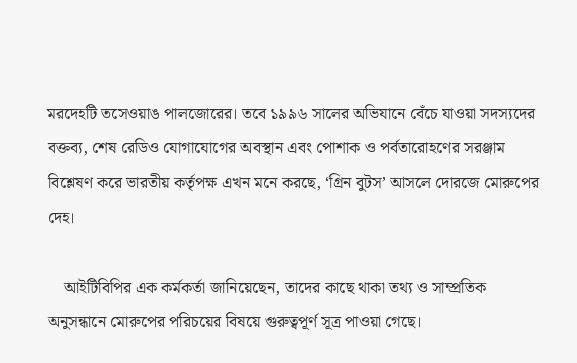মরদেহটি তসেওয়াঙ পালজোরের। তবে ১৯৯৬ সালের অভিযানে বেঁচে যাওয়া সদস্যদের বক্তব্য, শেষ রেডিও যোগাযোগের অবস্থান এবং পোশাক ও পর্বতারোহণের সরঞ্জাম বিশ্লেষণ করে ভারতীয় কর্তৃপক্ষ এখন মনে করছে, ‘গ্রিন বুটস’ আসলে দোরজে মোরুপের দেহ।

    আইটিবিপির এক কর্মকর্তা জানিয়েছেন, তাদের কাছে থাকা তথ্য ও সাম্প্রতিক অনুসন্ধানে মোরুপের পরিচয়ের বিষয়ে গুরুত্বপূর্ণ সূত্র পাওয়া গেছে।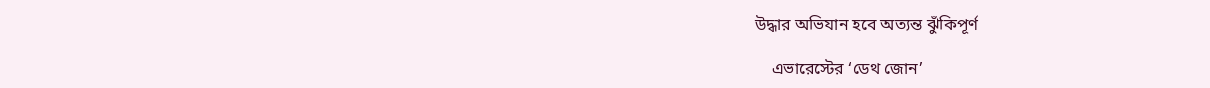উদ্ধার অভিযান হবে অত্যন্ত ঝুঁকিপূর্ণ

    এভারেস্টের ‘ডেথ জোন’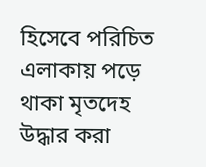হিসেবে পরিচিত এলাকায় পড়ে থাকা মৃতদেহ উদ্ধার করা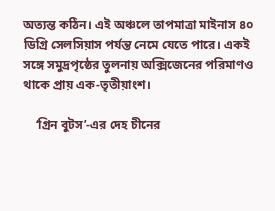অত্যন্ত কঠিন। এই অঞ্চলে তাপমাত্রা মাইনাস ৪০ ডিগ্রি সেলসিয়াস পর্যন্ত নেমে যেতে পারে। একই সঙ্গে সমুদ্রপৃষ্ঠের তুলনায় অক্সিজেনের পরিমাণও থাকে প্রায় এক-তৃতীয়াংশ।

    ‘গ্রিন বুটস’-এর দেহ চীনের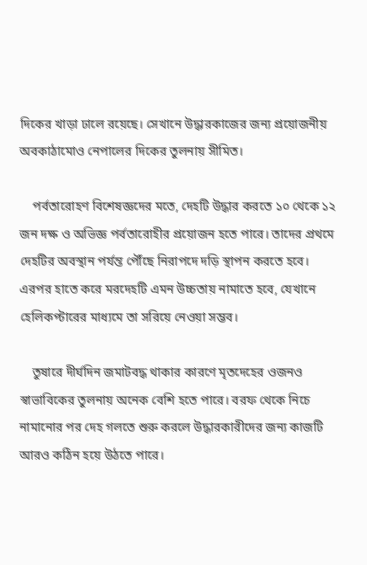দিকের খাড়া ঢালে রয়েছে। সেখানে উদ্ধারকাজের জন্য প্রয়োজনীয় অবকাঠামোও নেপালের দিকের তুলনায় সীমিত।

    পর্বতারোহণ বিশেষজ্ঞদের মতে, দেহটি উদ্ধার করতে ১০ থেকে ১২ জন দক্ষ ও অভিজ্ঞ পর্বতারোহীর প্রয়োজন হতে পারে। তাদের প্রথমে দেহটির অবস্থান পর্যন্ত পৌঁছে নিরাপদে দড়ি স্থাপন করতে হবে। এরপর হাতে করে মরদেহটি এমন উচ্চতায় নামাতে হবে, যেখানে হেলিকপ্টারের মাধ্যমে তা সরিয়ে নেওয়া সম্ভব।

    তুষারে দীর্ঘদিন জমাটবদ্ধ থাকার কারণে মৃতদেহের ওজনও স্বাভাবিকের তুলনায় অনেক বেশি হতে পারে। বরফ থেকে নিচে নামানোর পর দেহ গলতে শুরু করলে উদ্ধারকারীদের জন্য কাজটি আরও কঠিন হয়ে উঠতে পারে।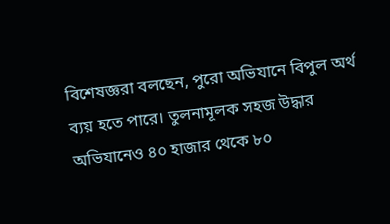বিশেষজ্ঞরা বলছেন, পুরো অভিযানে বিপুল অর্থ ব্যয় হতে পারে। তুলনামূলক সহজ উদ্ধার অভিযানেও ৪০ হাজার থেকে ৮০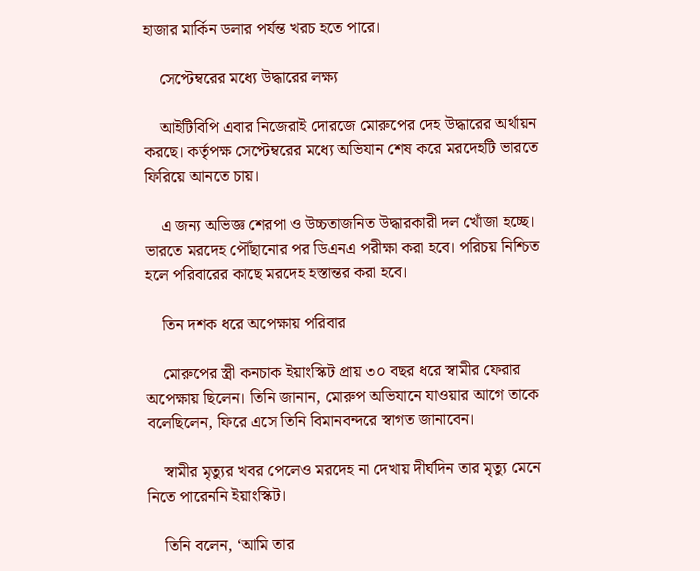হাজার মার্কিন ডলার পর্যন্ত খরচ হতে পারে।

    সেপ্টেম্বরের মধ্যে উদ্ধারের লক্ষ্য

    আইটিবিপি এবার নিজেরাই দোরজে মোরুপের দেহ উদ্ধারের অর্থায়ন করছে। কর্তৃপক্ষ সেপ্টেম্বরের মধ্যে অভিযান শেষ করে মরদেহটি ভারতে ফিরিয়ে আনতে চায়।

    এ জন্য অভিজ্ঞ শেরপা ও উচ্চতাজনিত উদ্ধারকারী দল খোঁজা হচ্ছে। ভারতে মরদেহ পৌঁছানোর পর ডিএনএ পরীক্ষা করা হবে। পরিচয় নিশ্চিত হলে পরিবারের কাছে মরদেহ হস্তান্তর করা হবে।

    তিন দশক ধরে অপেক্ষায় পরিবার

    মোরুপের স্ত্রী কনচাক ইয়াংস্কিট প্রায় ৩০ বছর ধরে স্বামীর ফেরার অপেক্ষায় ছিলেন। তিনি জানান, মোরুপ অভিযানে যাওয়ার আগে তাকে বলেছিলেন, ফিরে এসে তিনি বিমানবন্দরে স্বাগত জানাবেন।

    স্বামীর মৃত্যুর খবর পেলেও মরদেহ না দেখায় দীর্ঘদিন তার মৃত্যু মেনে নিতে পারেননি ইয়াংস্কিট।

    তিনি বলেন, ‘আমি তার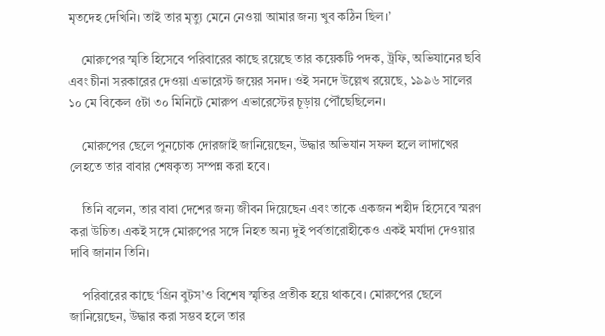মৃতদেহ দেখিনি। তাই তার মৃত্যু মেনে নেওয়া আমার জন্য খুব কঠিন ছিল।’

    মোরুপের স্মৃতি হিসেবে পরিবারের কাছে রয়েছে তার কয়েকটি পদক, ট্রফি, অভিযানের ছবি এবং চীনা সরকারের দেওয়া এভারেস্ট জয়ের সনদ। ওই সনদে উল্লেখ রয়েছে, ১৯৯৬ সালের ১০ মে বিকেল ৫টা ৩০ মিনিটে মোরুপ এভারেস্টের চূড়ায় পৌঁছেছিলেন।

    মোরুপের ছেলে পুনচোক দোরজাই জানিয়েছেন, উদ্ধার অভিযান সফল হলে লাদাখের লেহতে তার বাবার শেষকৃত্য সম্পন্ন করা হবে।

    তিনি বলেন, তার বাবা দেশের জন্য জীবন দিয়েছেন এবং তাকে একজন শহীদ হিসেবে স্মরণ করা উচিত। একই সঙ্গে মোরুপের সঙ্গে নিহত অন্য দুই পর্বতারোহীকেও একই মর্যাদা দেওয়ার দাবি জানান তিনি।

    পরিবারের কাছে ‘গ্রিন বুটস’ও বিশেষ স্মৃতির প্রতীক হয়ে থাকবে। মোরুপের ছেলে জানিয়েছেন, উদ্ধার করা সম্ভব হলে তার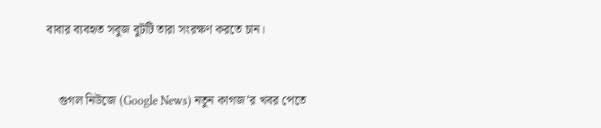বাবার ব্যবহৃত সবুজ বুটটি তারা সংরক্ষণ করতে চান।


    গুগল নিউজে (Google News) নতুন কাগজ’র খবর পেতে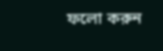ফলো করুন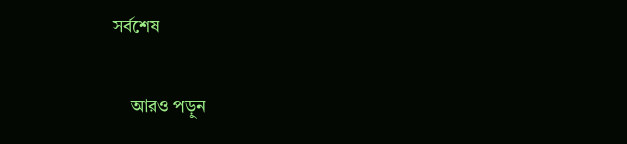সর্বশেষ

    আরও পড়ুন